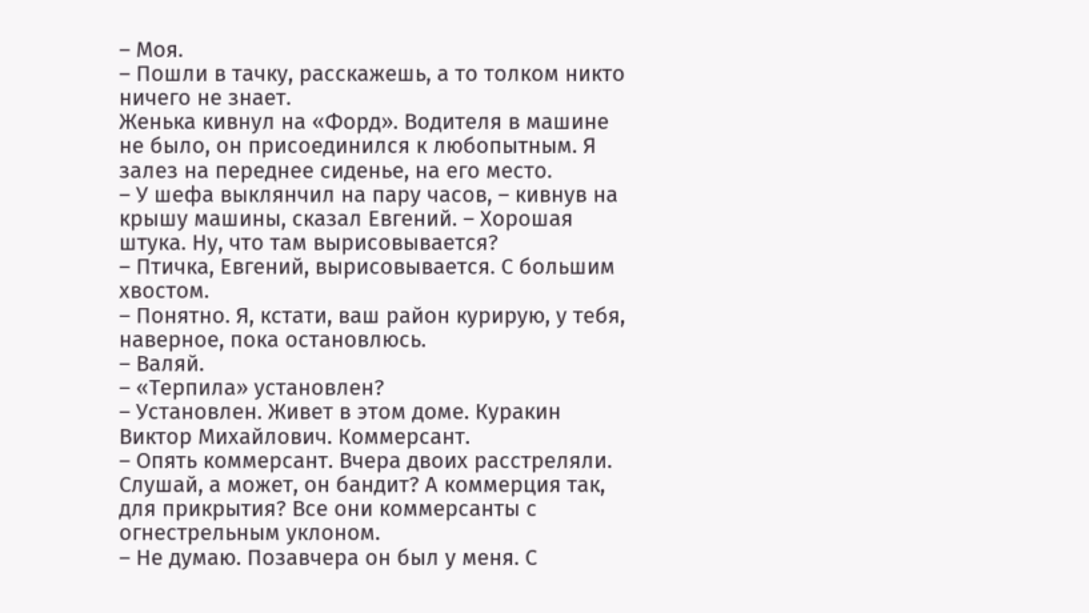– Моя.
– Пошли в тачку, расскажешь, а то толком никто ничего не знает.
Женька кивнул на «Форд». Водителя в машине не было, он присоединился к любопытным. Я залез на переднее сиденье, на его место.
– У шефа выклянчил на пару часов, – кивнув на крышу машины, сказал Евгений. – Хорошая штука. Ну, что там вырисовывается?
– Птичка, Евгений, вырисовывается. С большим хвостом.
– Понятно. Я, кстати, ваш район курирую, у тебя, наверное, пока остановлюсь.
– Валяй.
– «Терпила» установлен?
– Установлен. Живет в этом доме. Куракин Виктор Михайлович. Коммерсант.
– Опять коммерсант. Вчера двоих расстреляли. Слушай, а может, он бандит? А коммерция так, для прикрытия? Все они коммерсанты с огнестрельным уклоном.
– Не думаю. Позавчера он был у меня. С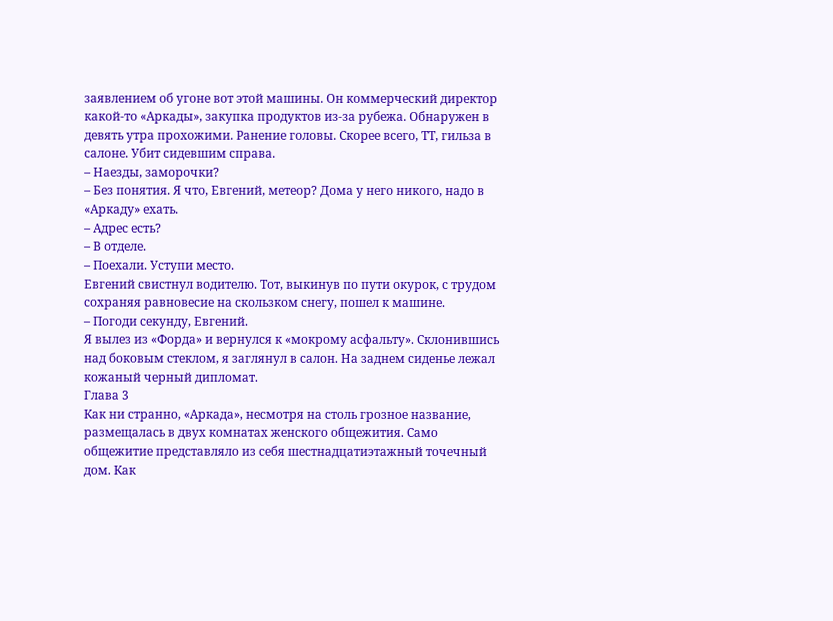заявлением об угоне вот этой машины. Он коммерческий директор какой-то «Аркады», закупка продуктов из-за рубежа. Обнаружен в девять утра прохожими. Ранение головы. Скорее всего, ТТ, гильза в салоне. Убит сидевшим справа.
– Наезды, заморочки?
– Без понятия. Я что, Евгений, метеор? Дома у него никого, надо в «Аркаду» ехать.
– Адрес есть?
– В отделе.
– Поехали. Уступи место.
Евгений свистнул водителю. Тот, выкинув по пути окурок, с трудом сохраняя равновесие на скользком снегу, пошел к машине.
– Погоди секунду, Евгений.
Я вылез из «Форда» и вернулся к «мокрому асфальту». Склонившись над боковым стеклом, я заглянул в салон. На заднем сиденье лежал кожаный черный дипломат.
Глава 3
Как ни странно, «Аркада», несмотря на столь грозное название, размещалась в двух комнатах женского общежития. Само общежитие представляло из себя шестнадцатиэтажный точечный дом. Как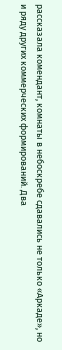рассказала комендант, комнаты в небоскребе сдавались не только «Аркаде», но и ряду других коммерческих формирований. Два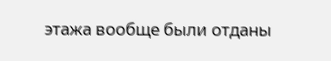этажа вообще были отданы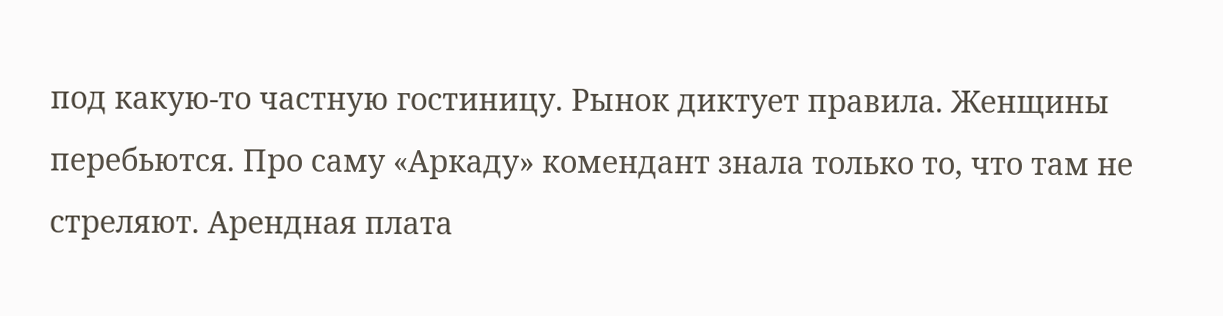под какую-то частную гостиницу. Рынок диктует правила. Женщины перебьются. Про саму «Аркаду» комендант знала только то, что там не стреляют. Арендная плата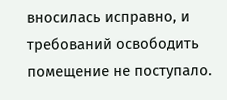вносилась исправно, и требований освободить помещение не поступало.